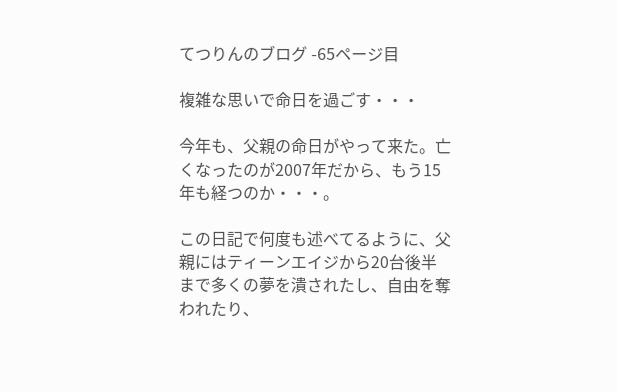てつりんのブログ -65ページ目

複雑な思いで命日を過ごす・・・

今年も、父親の命日がやって来た。亡くなったのが2007年だから、もう15年も経つのか・・・。

この日記で何度も述べてるように、父親にはティーンエイジから20台後半まで多くの夢を潰されたし、自由を奪われたり、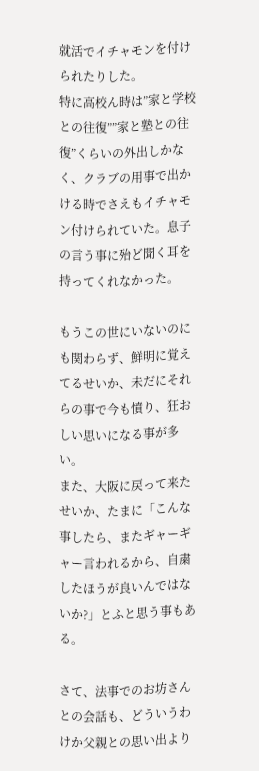就活でイチャモンを付けられたりした。
特に高校ん時は”家と学校との往復””家と塾との往復”くらいの外出しかなく、クラブの用事で出かける時でさえもイチャモン付けられていた。息子の言う事に殆ど聞く耳を持ってくれなかった。

もうこの世にいないのにも関わらず、鮮明に覚えてるせいか、未だにそれらの事で今も憤り、狂おしい思いになる事が多い。
また、大阪に戻って来たせいか、たまに「こんな事したら、またギャーギャー言われるから、自粛したほうが良いんではないか?」とふと思う事もある。

さて、法事でのお坊さんとの会話も、どういうわけか父親との思い出より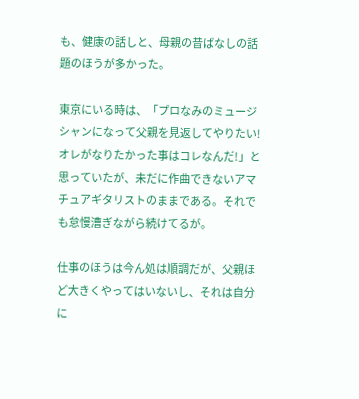も、健康の話しと、母親の昔ばなしの話題のほうが多かった。

東京にいる時は、「プロなみのミュージシャンになって父親を見返してやりたい!オレがなりたかった事はコレなんだ!」と思っていたが、未だに作曲できないアマチュアギタリストのままである。それでも怠慢漕ぎながら続けてるが。

仕事のほうは今ん処は順調だが、父親ほど大きくやってはいないし、それは自分に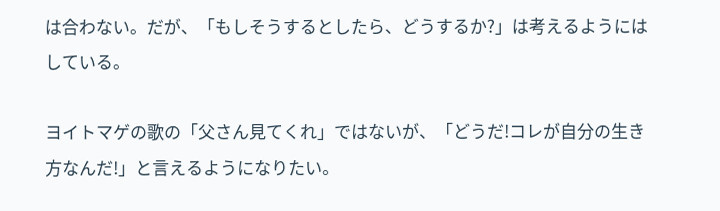は合わない。だが、「もしそうするとしたら、どうするか?」は考えるようにはしている。

ヨイトマゲの歌の「父さん見てくれ」ではないが、「どうだ!コレが自分の生き方なんだ!」と言えるようになりたい。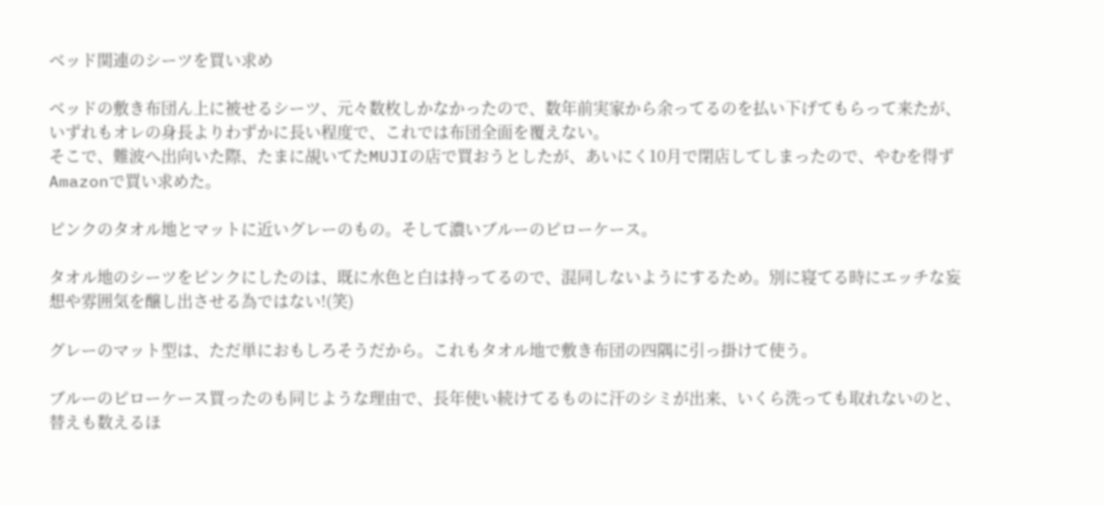ベッド関連のシーツを買い求め

ベッドの敷き布団ん上に被せるシーツ、元々数枚しかなかったので、数年前実家から余ってるのを払い下げてもらって来たが、いずれもオレの身長よりわずかに長い程度で、これでは布団全面を覆えない。
そこで、難波へ出向いた際、たまに覘いてたMUJIの店で買おうとしたが、あいにく10月で閉店してしまったので、やむを得ずAmazonで買い求めた。

ピンクのタオル地とマットに近いグレーのもの。そして濃いブルーのピローケース。

タオル地のシーツをピンクにしたのは、既に水色と白は持ってるので、混同しないようにするため。別に寝てる時にエッチな妄想や雰囲気を醸し出させる為ではない!(笑)

グレーのマット型は、ただ単におもしろそうだから。これもタオル地で敷き布団の四隅に引っ掛けて使う。

ブルーのピローケース買ったのも同じような理由で、長年使い続けてるものに汗のシミが出来、いくら洗っても取れないのと、替えも数えるほ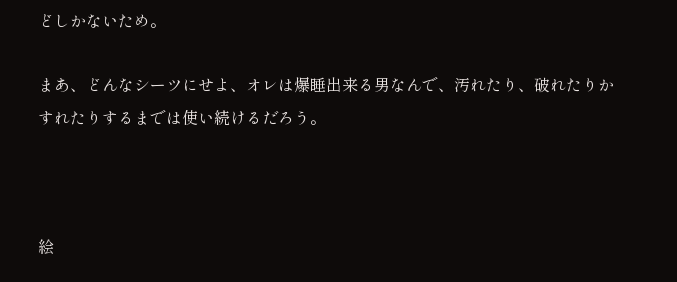どしかないため。

まあ、どんなシーツにせよ、オレは爆睡出来る男なんで、汚れたり、破れたりかすれたりするまでは使い続けるだろう。



絵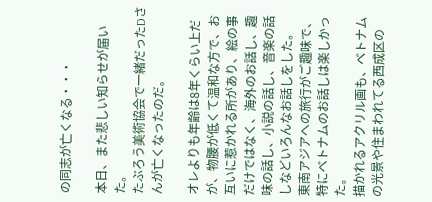の同志が亡くなる・・・

本日、また悲しい知らせが届いた。
たぶろう美術協会で一緒だったDさんが亡くなったのだ。

オレよりも年齢は8年くらい上だが、物腰が低くて温和な方で、お互いに惹かれる所があり、絵の事だけではなく、海外のお話し、趣味の話し、小説の話し、音楽の話しなどいろんなお話しをした。
東南アジアへの旅行がご趣味で、特にベトナムのお話しは楽しかった。
描かれるアクリル画も、ベトナムの光景や住まわれてる西成区の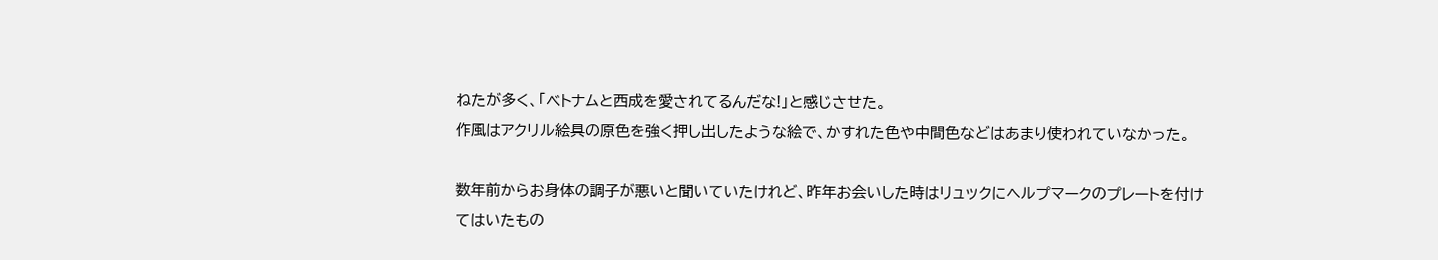ねたが多く、「ベトナムと西成を愛されてるんだな!」と感じさせた。
作風はアクリル絵具の原色を強く押し出したような絵で、かすれた色や中間色などはあまり使われていなかった。

数年前からお身体の調子が悪いと聞いていたけれど、昨年お会いした時はリュックにヘルプマークのプレートを付けてはいたもの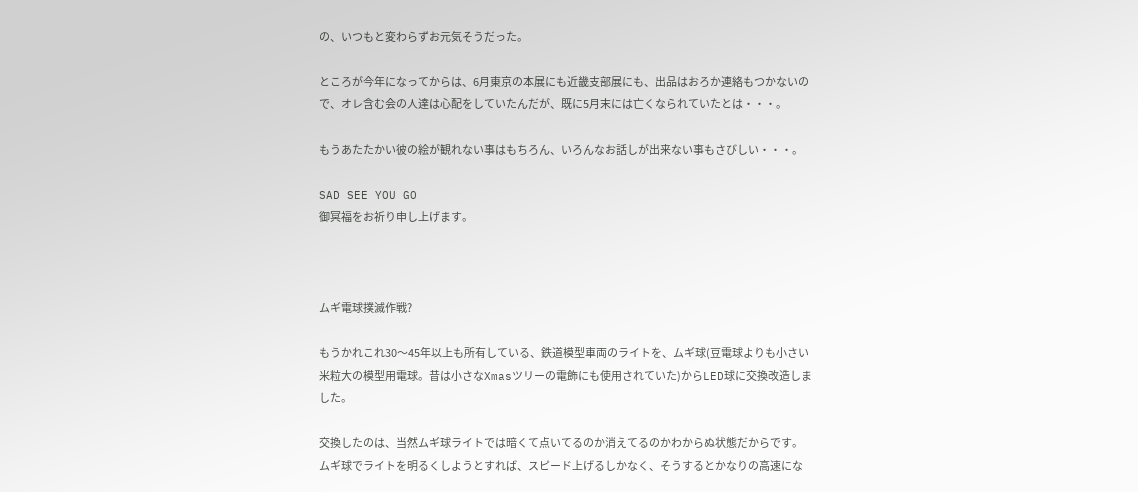の、いつもと変わらずお元気そうだった。

ところが今年になってからは、6月東京の本展にも近畿支部展にも、出品はおろか連絡もつかないので、オレ含む会の人達は心配をしていたんだが、既に5月末には亡くなられていたとは・・・。

もうあたたかい彼の絵が観れない事はもちろん、いろんなお話しが出来ない事もさびしい・・・。

SAD SEE YOU GO
御冥福をお祈り申し上げます。



ムギ電球撲滅作戦?

もうかれこれ30〜45年以上も所有している、鉄道模型車両のライトを、ムギ球(豆電球よりも小さい米粒大の模型用電球。昔は小さなXmasツリーの電飾にも使用されていた)からLED球に交換改造しました。

交換したのは、当然ムギ球ライトでは暗くて点いてるのか消えてるのかわからぬ状態だからです。
ムギ球でライトを明るくしようとすれば、スピード上げるしかなく、そうするとかなりの高速にな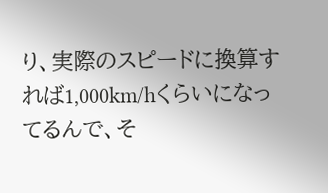り、実際のスピードに換算すれば1,000km/hくらいになってるんで、そ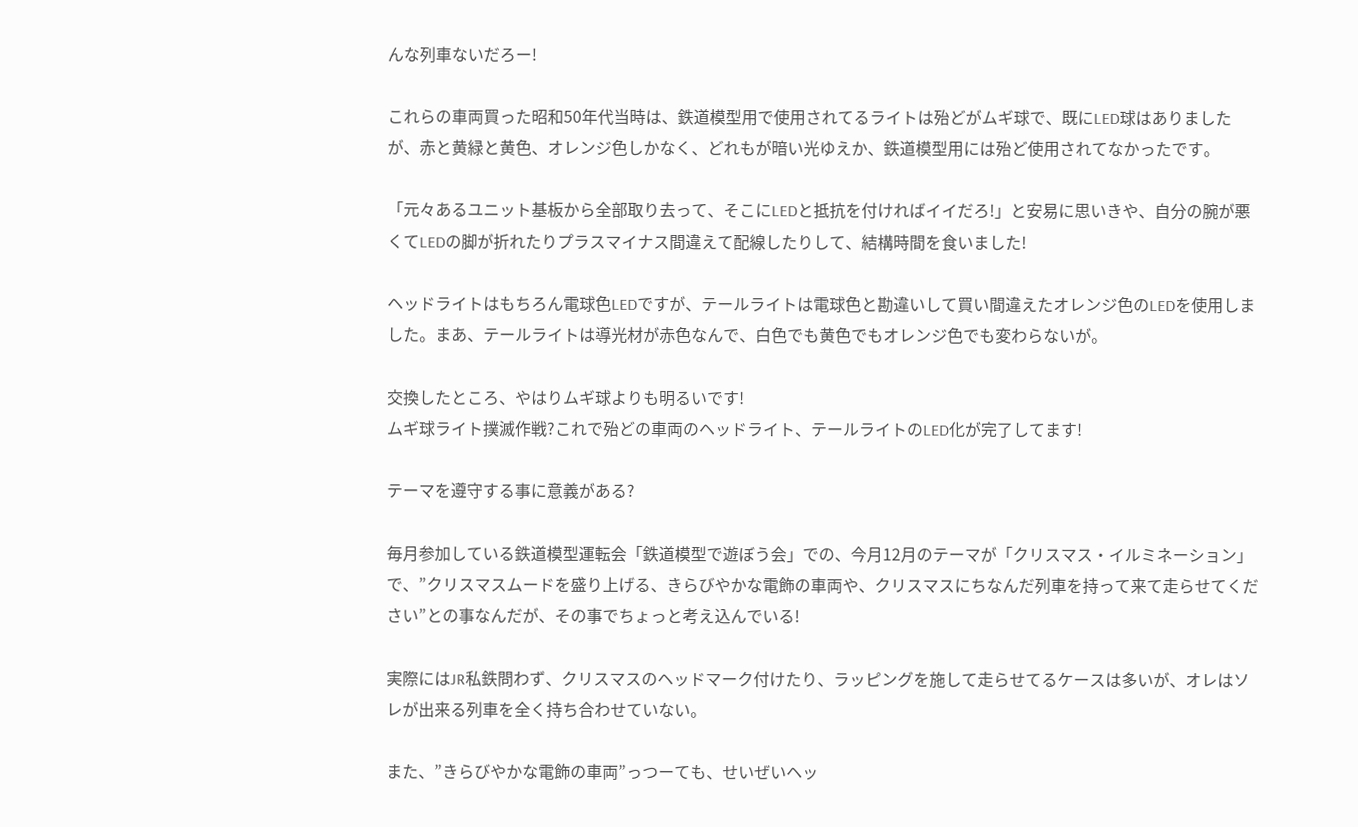んな列車ないだろー!

これらの車両買った昭和50年代当時は、鉄道模型用で使用されてるライトは殆どがムギ球で、既にLED球はありましたが、赤と黄緑と黄色、オレンジ色しかなく、どれもが暗い光ゆえか、鉄道模型用には殆ど使用されてなかったです。

「元々あるユニット基板から全部取り去って、そこにLEDと抵抗を付ければイイだろ!」と安易に思いきや、自分の腕が悪くてLEDの脚が折れたりプラスマイナス間違えて配線したりして、結構時間を食いました!

ヘッドライトはもちろん電球色LEDですが、テールライトは電球色と勘違いして買い間違えたオレンジ色のLEDを使用しました。まあ、テールライトは導光材が赤色なんで、白色でも黄色でもオレンジ色でも変わらないが。

交換したところ、やはりムギ球よりも明るいです!
ムギ球ライト撲滅作戦?これで殆どの車両のヘッドライト、テールライトのLED化が完了してます!

テーマを遵守する事に意義がある?

毎月参加している鉄道模型運転会「鉄道模型で遊ぼう会」での、今月12月のテーマが「クリスマス・イルミネーション」で、”クリスマスムードを盛り上げる、きらびやかな電飾の車両や、クリスマスにちなんだ列車を持って来て走らせてください”との事なんだが、その事でちょっと考え込んでいる!

実際にはJR私鉄問わず、クリスマスのヘッドマーク付けたり、ラッピングを施して走らせてるケースは多いが、オレはソレが出来る列車を全く持ち合わせていない。

また、”きらびやかな電飾の車両”っつーても、せいぜいヘッ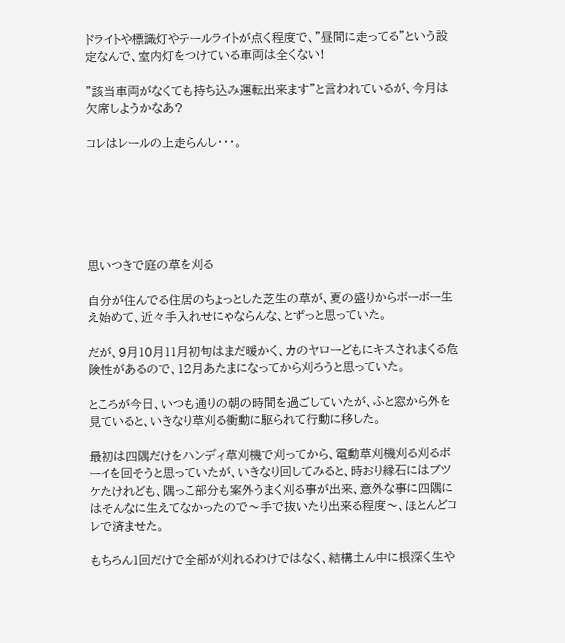ドライトや標識灯やテールライトが点く程度で、”昼間に走ってる”という設定なんで、室内灯をつけている車両は全くない!

”該当車両がなくても持ち込み運転出来ます”と言われているが、今月は欠席しようかなあ?

コレはレールの上走らんし・・・。






思いつきで庭の草を刈る

自分が住んでる住居のちょっとした芝生の草が、夏の盛りからボーボー生え始めて、近々手入れせにゃならんな、とずっと思っていた。

だが、9月10月11月初旬はまだ暖かく、カのヤローどもにキスされまくる危険性があるので、12月あたまになってから刈ろうと思っていた。

ところが今日、いつも通りの朝の時間を過ごしていたが、ふと窓から外を見ていると、いきなり草刈る衝動に駆られて行動に移した。

最初は四隅だけをハンディ草刈機で刈ってから、電動草刈機刈る刈るボーイを回そうと思っていたが、いきなり回してみると、時おり縁石にはブツケたけれども、隅っこ部分も案外うまく刈る事が出来、意外な事に四隅にはそんなに生えてなかったので〜手で抜いたり出来る程度〜、ほとんどコレで済ませた。

もちろん1回だけで全部が刈れるわけではなく、結構土ん中に根深く生や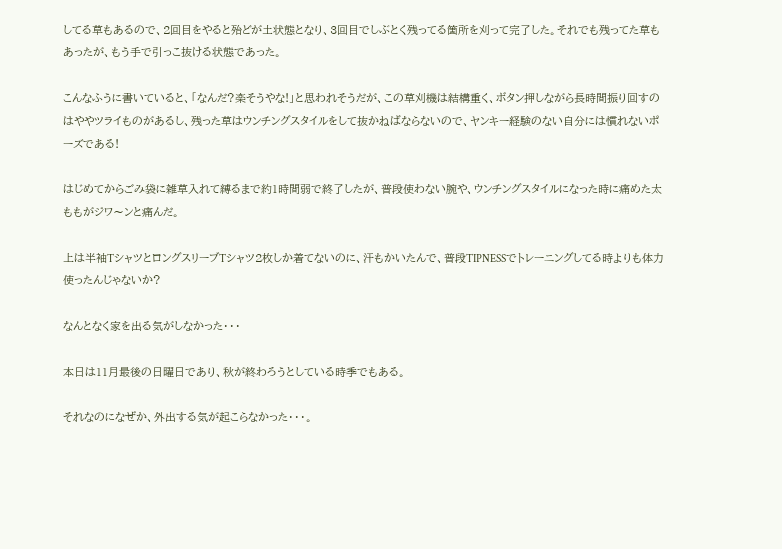してる草もあるので、2回目をやると殆どが土状態となり、3回目でしぶとく残ってる箇所を刈って完了した。それでも残ってた草もあったが、もう手で引っこ抜ける状態であった。

こんなふうに書いていると、「なんだ?楽そうやな!」と思われそうだが、この草刈機は結構重く、ボタン押しながら長時間振り回すのはややツライものがあるし、残った草はウンチングスタイルをして抜かねばならないので、ヤンキー経験のない自分には慣れないポーズである!

はじめてからごみ袋に雑草入れて縛るまで約1時間弱で終了したが、普段使わない腕や、ウンチングスタイルになった時に痛めた太ももがジワ〜ンと痛んだ。

上は半袖TシャツとロングスリーブTシャツ2枚しか着てないのに、汗もかいたんで、普段TIPNESSでトレーニングしてる時よりも体力使ったんじゃないか?

なんとなく家を出る気がしなかった・・・

本日は11月最後の日曜日であり、秋が終わろうとしている時季でもある。

それなのになぜか、外出する気が起こらなかった・・・。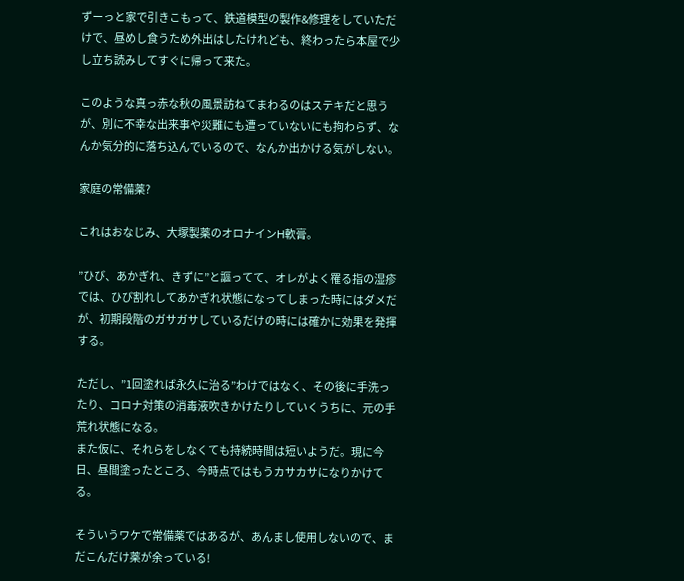ずーっと家で引きこもって、鉄道模型の製作&修理をしていただけで、昼めし食うため外出はしたけれども、終わったら本屋で少し立ち読みしてすぐに帰って来た。

このような真っ赤な秋の風景訪ねてまわるのはステキだと思うが、別に不幸な出来事や災難にも遭っていないにも拘わらず、なんか気分的に落ち込んでいるので、なんか出かける気がしない。

家庭の常備薬?

これはおなじみ、大塚製薬のオロナインH軟膏。

”ひび、あかぎれ、きずに”と謳ってて、オレがよく罹る指の湿疹では、ひび割れしてあかぎれ状態になってしまった時にはダメだが、初期段階のガサガサしているだけの時には確かに効果を発揮する。

ただし、”1回塗れば永久に治る”わけではなく、その後に手洗ったり、コロナ対策の消毒液吹きかけたりしていくうちに、元の手荒れ状態になる。
また仮に、それらをしなくても持続時間は短いようだ。現に今日、昼間塗ったところ、今時点ではもうカサカサになりかけてる。

そういうワケで常備薬ではあるが、あんまし使用しないので、まだこんだけ薬が余っている!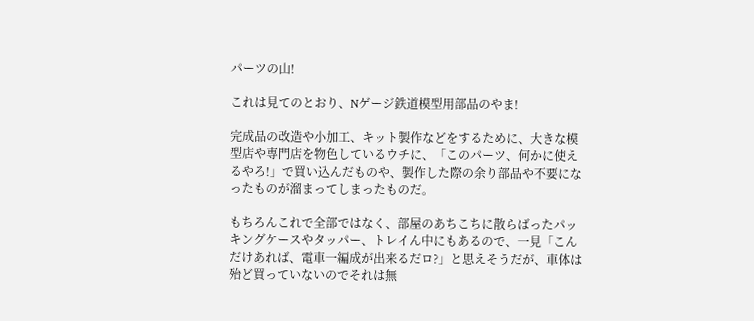パーツの山!

これは見てのとおり、Nゲージ鉄道模型用部品のやま!

完成品の改造や小加工、キット製作などをするために、大きな模型店や専門店を物色しているウチに、「このパーツ、何かに使えるやろ!」で買い込んだものや、製作した際の余り部品や不要になったものが溜まってしまったものだ。

もちろんこれで全部ではなく、部屋のあちこちに散らばったパッキングケースやタッパー、トレイん中にもあるので、一見「こんだけあれば、電車一編成が出来るだロ?」と思えそうだが、車体は殆ど買っていないのでそれは無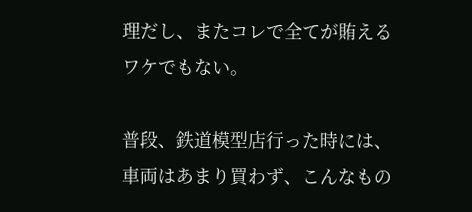理だし、またコレで全てが賄えるワケでもない。

普段、鉄道模型店行った時には、車両はあまり買わず、こんなもの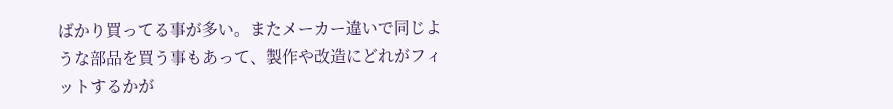ばかり買ってる事が多い。またメーカー違いで同じような部品を買う事もあって、製作や改造にどれがフィットするかが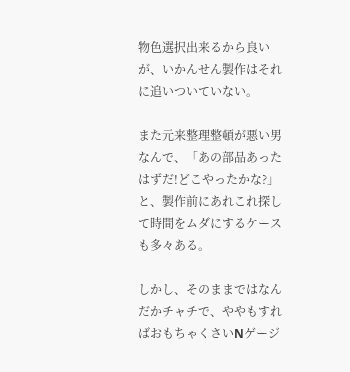物色選択出来るから良いが、いかんせん製作はそれに追いついていない。

また元来整理整頓が悪い男なんで、「あの部品あったはずだ!どこやったかな?」と、製作前にあれこれ探して時間をムダにするケースも多々ある。

しかし、そのままではなんだかチャチで、ややもすればおもちゃくさいNゲージ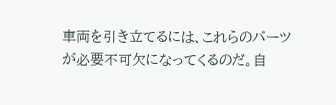車両を引き立てるには、これらのパーツが必要不可欠になってくるのだ。自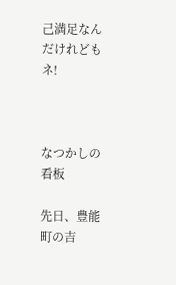己満足なんだけれどもネ!



なつかしの看板

先日、豊能町の吉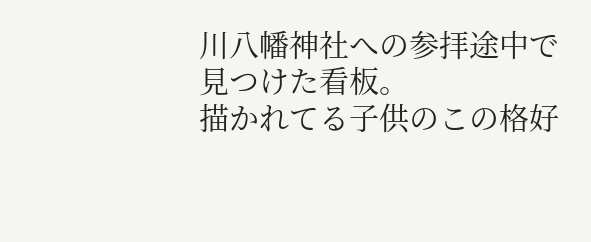川八幡神社への参拝途中で見つけた看板。
描かれてる子供のこの格好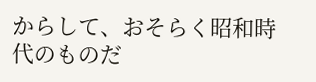からして、おそらく昭和時代のものだ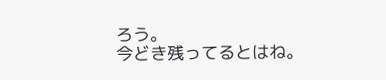ろう。
今どき残ってるとはね。